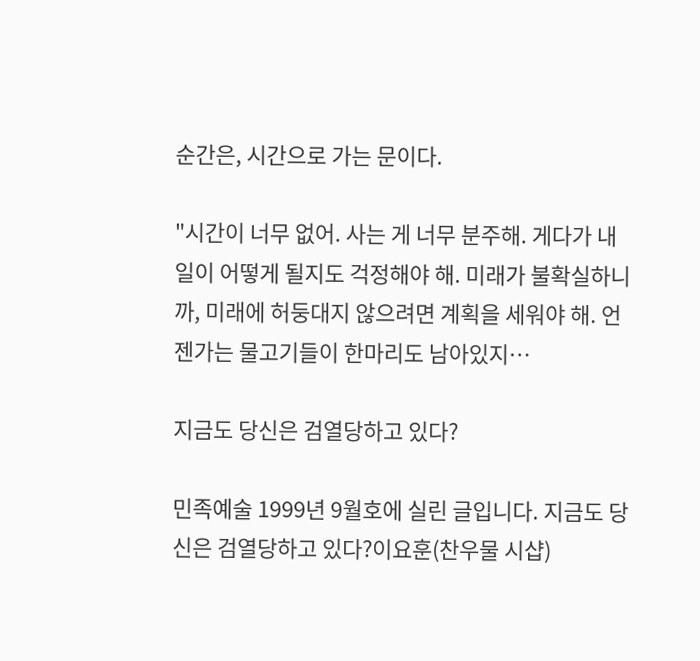순간은, 시간으로 가는 문이다.

"시간이 너무 없어. 사는 게 너무 분주해. 게다가 내일이 어떻게 될지도 걱정해야 해. 미래가 불확실하니까, 미래에 허둥대지 않으려면 계획을 세워야 해. 언젠가는 물고기들이 한마리도 남아있지…

지금도 당신은 검열당하고 있다?

민족예술 1999년 9월호에 실린 글입니다. 지금도 당신은 검열당하고 있다?이요훈(찬우물 시샵)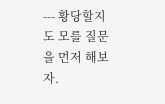--- 황당할지도 모를 질문을 먼저 해보자.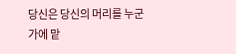당신은 당신의 머리를 누군가에 맡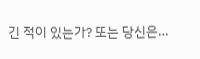긴 적이 있는가? 또는 당신은…